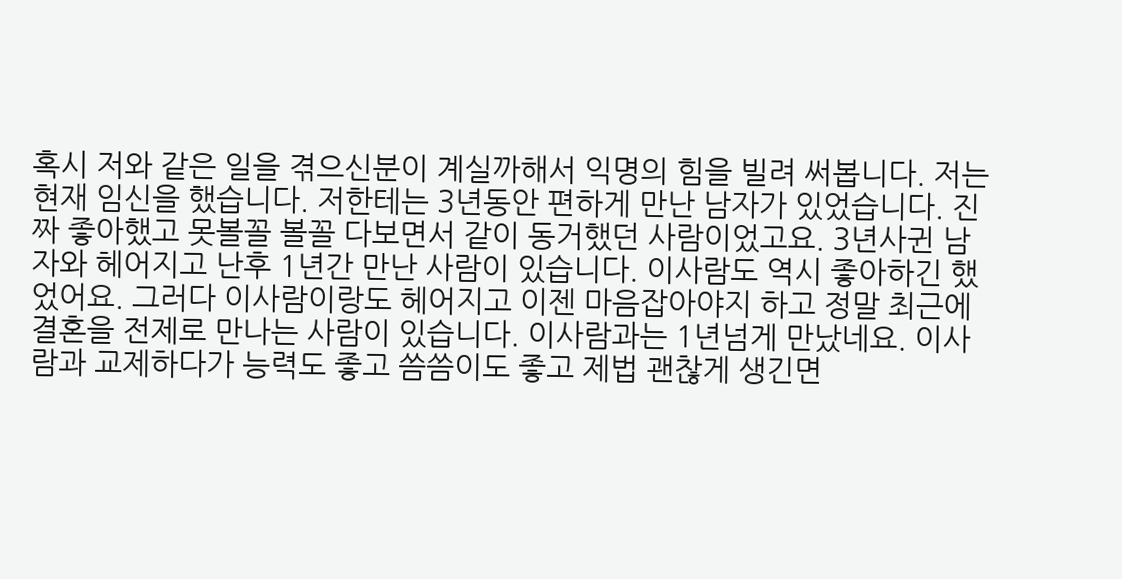혹시 저와 같은 일을 겪으신분이 계실까해서 익명의 힘을 빌려 써봅니다. 저는 현재 임신을 했습니다. 저한테는 3년동안 편하게 만난 남자가 있었습니다. 진짜 좋아했고 못볼꼴 볼꼴 다보면서 같이 동거했던 사람이었고요. 3년사귄 남자와 헤어지고 난후 1년간 만난 사람이 있습니다. 이사람도 역시 좋아하긴 했었어요. 그러다 이사람이랑도 헤어지고 이젠 마음잡아야지 하고 정말 최근에 결혼을 전제로 만나는 사람이 있습니다. 이사람과는 1년넘게 만났네요. 이사람과 교제하다가 능력도 좋고 씀씀이도 좋고 제법 괜찮게 생긴면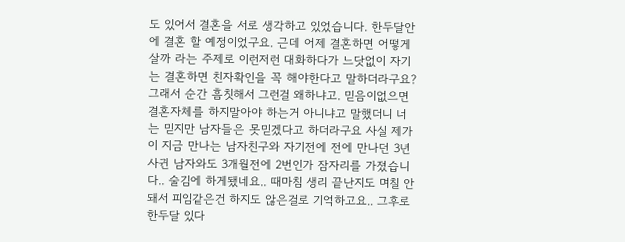도 있어서 결혼을 서로 생각하고 있었습니다. 한두달안에 결혼 할 예정이었구요. 근데 어제 결혼하면 어떻게 살까 라는 주제로 이런저런 대화하다가 느닷없이 자기는 결혼하면 친자확인을 꼭 해야한다고 말하더라구요? 그래서 순간 흠칫해서 그런걸 왜하냐고. 믿음이없으면 결혼자체를 하지말아야 하는거 아니냐고 말했더니 너는 믿지만 남자들은 못믿겠다고 하더라구요 사실 제가 이 지금 만나는 남자친구와 자기전에 전에 만나던 3년사귄 남자와도 3개월전에 2번인가 잠자리를 가졌습니다.. 술김에 하게됐네요.. 때마침 생리 끝난지도 며칠 안돼서 피임같은건 하지도 않은걸로 기억하고요.. 그후로 한두달 있다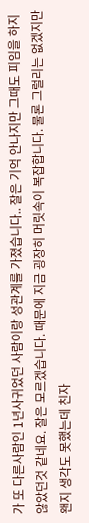가 또 다른사람인 1년사귀었던 사람이랑 성관계를 가졌습니다.. 잘은 기억 안나지만 그때도 피임을 하지 않았던것 같네요. 잘은 모르겠습니다. 때문에 지금 굉장히 머릿속이 복잡합니다. 물론 그럴리는 없겠지만 왠지 생각도 못했는데 친자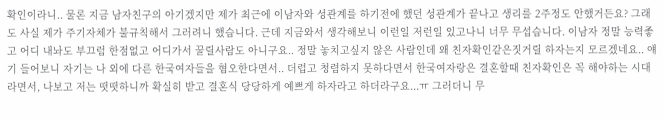확인이라니.. 물론 지금 남자친구의 아기겠지만 제가 최근에 이남자와 성관계를 하기전에 했던 성관계가 끝나고 생리를 2주정도 안했거든요? 그래도 사실 제가 주기자체가 불규칙해서 그러려니 했습니다. 근데 지금와서 생각해보니 이런일 저런일 있고나니 너무 무섭습니다. 이남자 정말 능력좋고 어디 내놔도 부끄럼 한점없고 어디가서 꿀릴사람도 아니구요.. 정말 놓치고싶지 않은 사람인데 왜 친자확인같은짓거릴 하자는지 모르겠네요.. 얘기 들어보니 자기는 나 외에 다른 한국여자들을 혐오한다면서.. 더럽고 청렴하지 못하다면서 한국여자랑은 결혼할때 친자확인은 꼭 해야하는 시대라면서, 나보고 저는 떳떳하니까 확실히 받고 결혼식 당당하게 예쁘게 하자라고 하더라구요...ㅠ 그러더니 무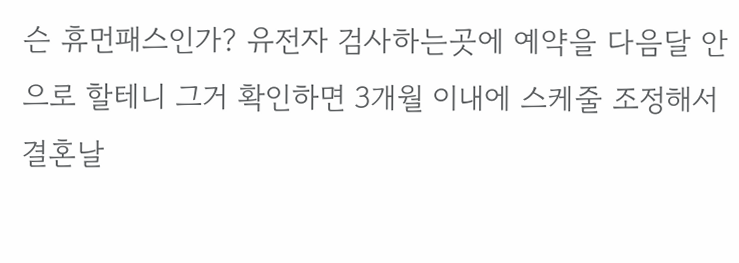슨 휴먼패스인가? 유전자 검사하는곳에 예약을 다음달 안으로 할테니 그거 확인하면 3개월 이내에 스케줄 조정해서 결혼날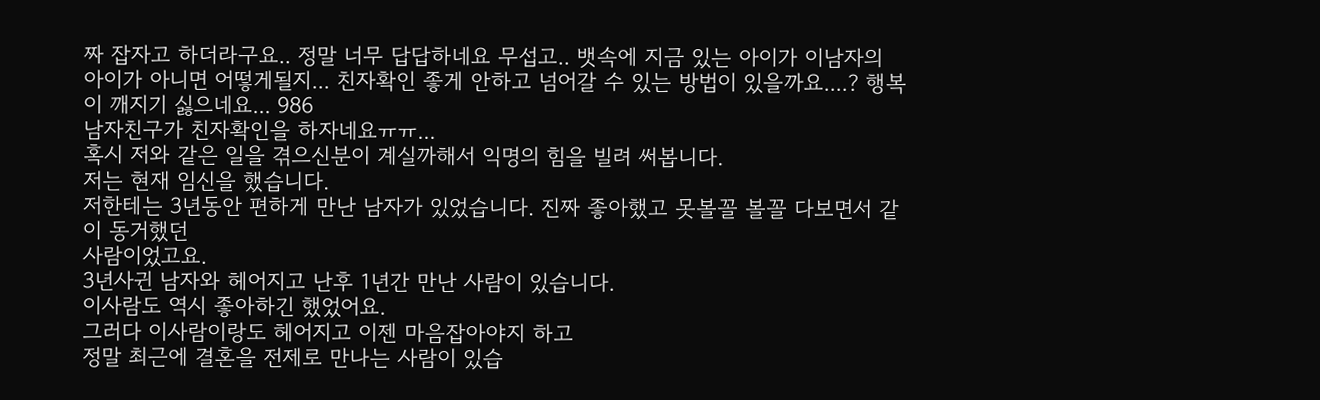짜 잡자고 하더라구요.. 정말 너무 답답하네요 무섭고.. 뱃속에 지금 있는 아이가 이남자의 아이가 아니면 어떻게될지... 친자확인 좋게 안하고 넘어갈 수 있는 방법이 있을까요....? 행복이 깨지기 싫으네요... 986
남자친구가 친자확인을 하자네요ㅠㅠ...
혹시 저와 같은 일을 겪으신분이 계실까해서 익명의 힘을 빌려 써봅니다.
저는 현재 임신을 했습니다.
저한테는 3년동안 편하게 만난 남자가 있었습니다. 진짜 좋아했고 못볼꼴 볼꼴 다보면서 같이 동거했던
사람이었고요.
3년사귄 남자와 헤어지고 난후 1년간 만난 사람이 있습니다.
이사람도 역시 좋아하긴 했었어요.
그러다 이사람이랑도 헤어지고 이젠 마음잡아야지 하고
정말 최근에 결혼을 전제로 만나는 사람이 있습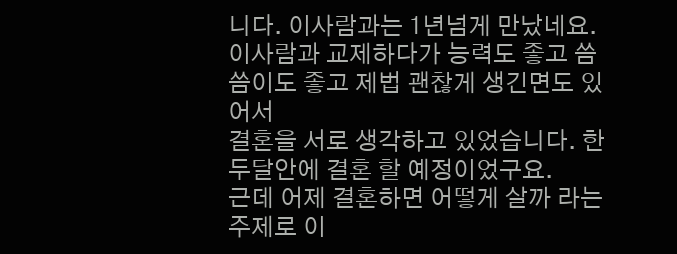니다. 이사람과는 1년넘게 만났네요.
이사람과 교제하다가 능력도 좋고 씀씀이도 좋고 제법 괜찮게 생긴면도 있어서
결혼을 서로 생각하고 있었습니다. 한두달안에 결혼 할 예정이었구요.
근데 어제 결혼하면 어떻게 살까 라는 주제로 이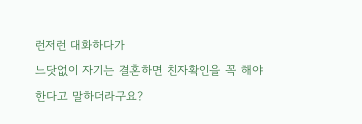런저런 대화하다가
느닷없이 자기는 결혼하면 친자확인을 꼭 해야한다고 말하더라구요?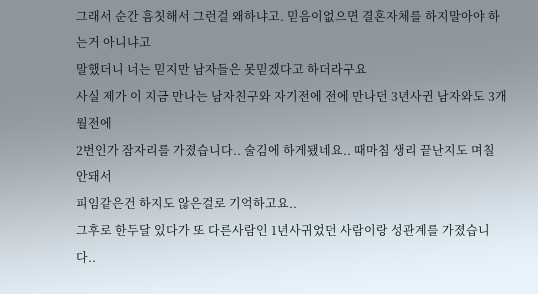그래서 순간 흠칫해서 그런걸 왜하냐고. 믿음이없으면 결혼자체를 하지말아야 하는거 아니냐고
말했더니 너는 믿지만 남자들은 못믿겠다고 하더라구요
사실 제가 이 지금 만나는 남자친구와 자기전에 전에 만나던 3년사귄 남자와도 3개월전에
2번인가 잠자리를 가졌습니다.. 술김에 하게됐네요.. 때마침 생리 끝난지도 며칠 안돼서
피임같은건 하지도 않은걸로 기억하고요..
그후로 한두달 있다가 또 다른사람인 1년사귀었던 사람이랑 성관계를 가졌습니다..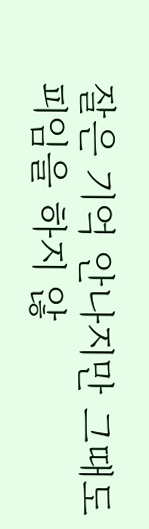잘은 기억 안나지만 그때도 피임을 하지 않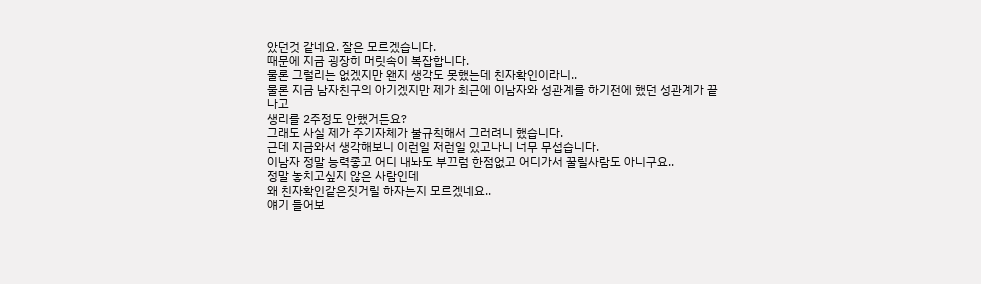았던것 같네요. 잘은 모르겠습니다.
때문에 지금 굉장히 머릿속이 복잡합니다.
물론 그럴리는 없겠지만 왠지 생각도 못했는데 친자확인이라니..
물론 지금 남자친구의 아기겠지만 제가 최근에 이남자와 성관계를 하기전에 했던 성관계가 끝나고
생리를 2주정도 안했거든요?
그래도 사실 제가 주기자체가 불규칙해서 그러려니 했습니다.
근데 지금와서 생각해보니 이런일 저런일 있고나니 너무 무섭습니다.
이남자 정말 능력좋고 어디 내놔도 부끄럼 한점없고 어디가서 꿀릴사람도 아니구요..
정말 놓치고싶지 않은 사람인데
왜 친자확인같은짓거릴 하자는지 모르겠네요..
얘기 들어보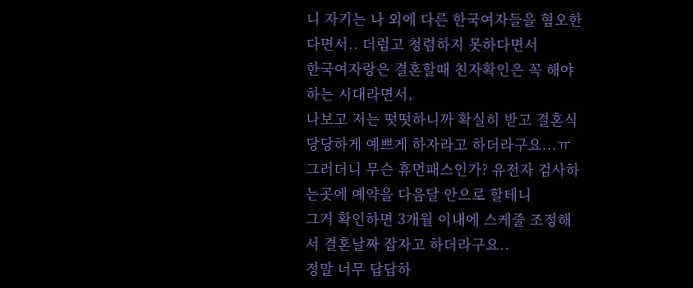니 자기는 나 외에 다른 한국여자들을 혐오한다면서.. 더럽고 청렴하지 못하다면서
한국여자랑은 결혼할때 친자확인은 꼭 해야하는 시대라면서,
나보고 저는 떳떳하니까 확실히 받고 결혼식 당당하게 예쁘게 하자라고 하더라구요...ㅠ
그러더니 무슨 휴먼패스인가? 유전자 검사하는곳에 예약을 다음달 안으로 할테니
그거 확인하면 3개월 이내에 스케줄 조정해서 결혼날짜 잡자고 하더라구요..
정말 너무 답답하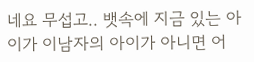네요 무섭고.. 뱃속에 지금 있는 아이가 이남자의 아이가 아니면 어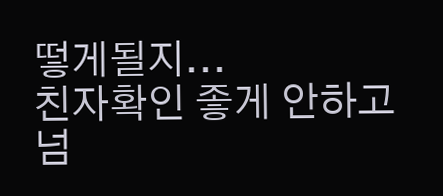떻게될지...
친자확인 좋게 안하고 넘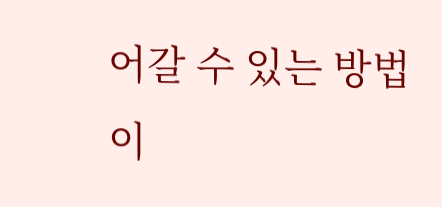어갈 수 있는 방법이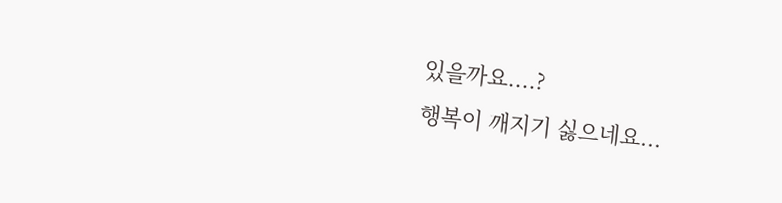있을까요....?
행복이 깨지기 싫으네요...